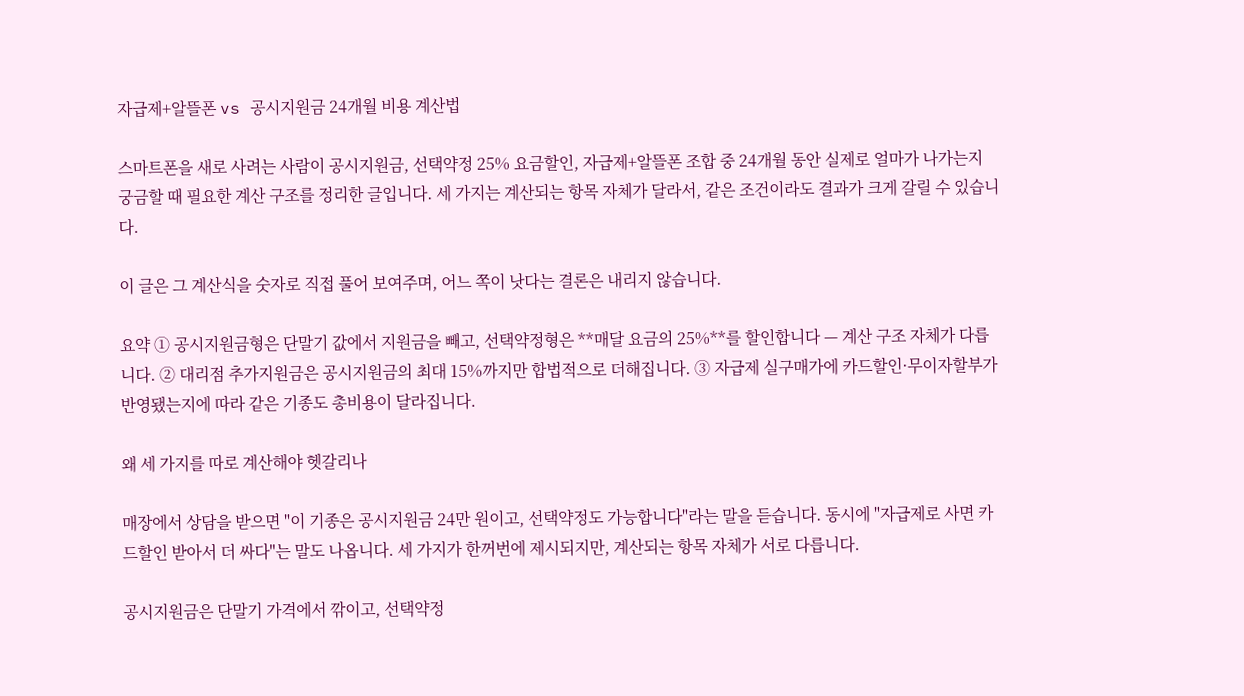자급제+알뜰폰 vs 공시지원금 24개월 비용 계산법

스마트폰을 새로 사려는 사람이 공시지원금, 선택약정 25% 요금할인, 자급제+알뜰폰 조합 중 24개월 동안 실제로 얼마가 나가는지 궁금할 때 필요한 계산 구조를 정리한 글입니다. 세 가지는 계산되는 항목 자체가 달라서, 같은 조건이라도 결과가 크게 갈릴 수 있습니다.

이 글은 그 계산식을 숫자로 직접 풀어 보여주며, 어느 쪽이 낫다는 결론은 내리지 않습니다.

요약 ① 공시지원금형은 단말기 값에서 지원금을 빼고, 선택약정형은 **매달 요금의 25%**를 할인합니다 — 계산 구조 자체가 다릅니다. ② 대리점 추가지원금은 공시지원금의 최대 15%까지만 합법적으로 더해집니다. ③ 자급제 실구매가에 카드할인·무이자할부가 반영됐는지에 따라 같은 기종도 총비용이 달라집니다.

왜 세 가지를 따로 계산해야 헷갈리나

매장에서 상담을 받으면 "이 기종은 공시지원금 24만 원이고, 선택약정도 가능합니다"라는 말을 듣습니다. 동시에 "자급제로 사면 카드할인 받아서 더 싸다"는 말도 나옵니다. 세 가지가 한꺼번에 제시되지만, 계산되는 항목 자체가 서로 다릅니다.

공시지원금은 단말기 가격에서 깎이고, 선택약정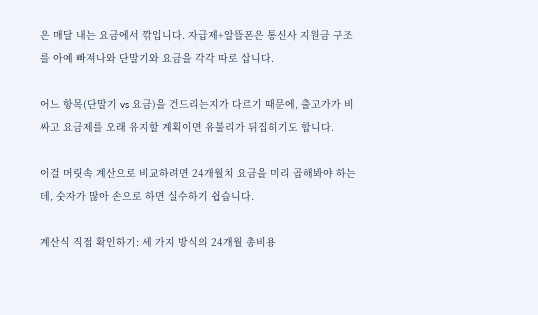은 매달 내는 요금에서 깎입니다. 자급제+알뜰폰은 통신사 지원금 구조를 아예 빠져나와 단말기와 요금을 각각 따로 삽니다.

어느 항목(단말기 vs 요금)을 건드리는지가 다르기 때문에, 출고가가 비싸고 요금제를 오래 유지할 계획이면 유불리가 뒤집히기도 합니다.

이걸 머릿속 계산으로 비교하려면 24개월치 요금을 미리 곱해봐야 하는데, 숫자가 많아 손으로 하면 실수하기 쉽습니다.

계산식 직접 확인하기: 세 가지 방식의 24개월 총비용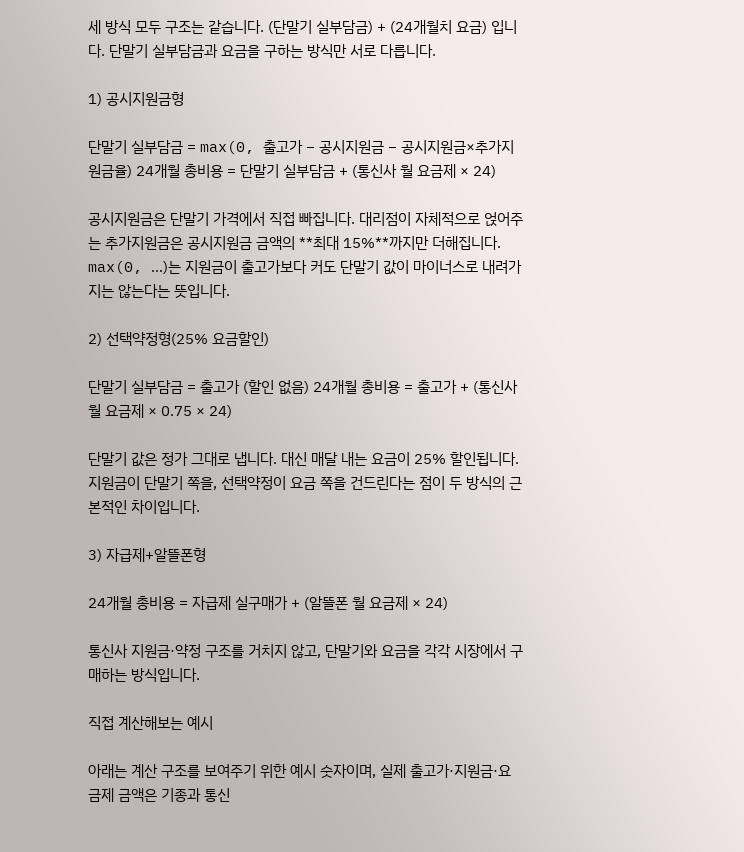세 방식 모두 구조는 같습니다. (단말기 실부담금) + (24개월치 요금) 입니다. 단말기 실부담금과 요금을 구하는 방식만 서로 다릅니다.

1) 공시지원금형

단말기 실부담금 = max(0, 출고가 − 공시지원금 − 공시지원금×추가지원금율) 24개월 총비용 = 단말기 실부담금 + (통신사 월 요금제 × 24)

공시지원금은 단말기 가격에서 직접 빠집니다. 대리점이 자체적으로 얹어주는 추가지원금은 공시지원금 금액의 **최대 15%**까지만 더해집니다. max(0, …)는 지원금이 출고가보다 커도 단말기 값이 마이너스로 내려가지는 않는다는 뜻입니다.

2) 선택약정형(25% 요금할인)

단말기 실부담금 = 출고가 (할인 없음) 24개월 총비용 = 출고가 + (통신사 월 요금제 × 0.75 × 24)

단말기 값은 정가 그대로 냅니다. 대신 매달 내는 요금이 25% 할인됩니다. 지원금이 단말기 쪽을, 선택약정이 요금 쪽을 건드린다는 점이 두 방식의 근본적인 차이입니다.

3) 자급제+알뜰폰형

24개월 총비용 = 자급제 실구매가 + (알뜰폰 월 요금제 × 24)

통신사 지원금·약정 구조를 거치지 않고, 단말기와 요금을 각각 시장에서 구매하는 방식입니다.

직접 계산해보는 예시

아래는 계산 구조를 보여주기 위한 예시 숫자이며, 실제 출고가·지원금·요금제 금액은 기종과 통신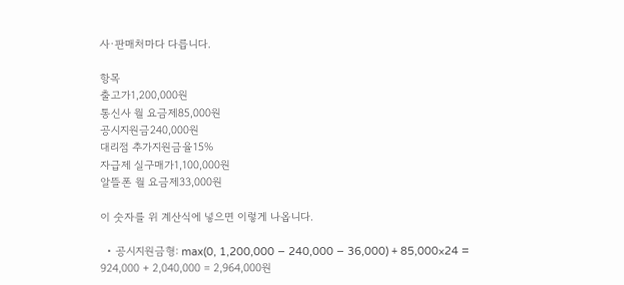사·판매처마다 다릅니다.

항목
출고가1,200,000원
통신사 월 요금제85,000원
공시지원금240,000원
대리점 추가지원금율15%
자급제 실구매가1,100,000원
알뜰폰 월 요금제33,000원

이 숫자를 위 계산식에 넣으면 이렇게 나옵니다.

  • 공시지원금형: max(0, 1,200,000 − 240,000 − 36,000) + 85,000×24 = 924,000 + 2,040,000 = 2,964,000원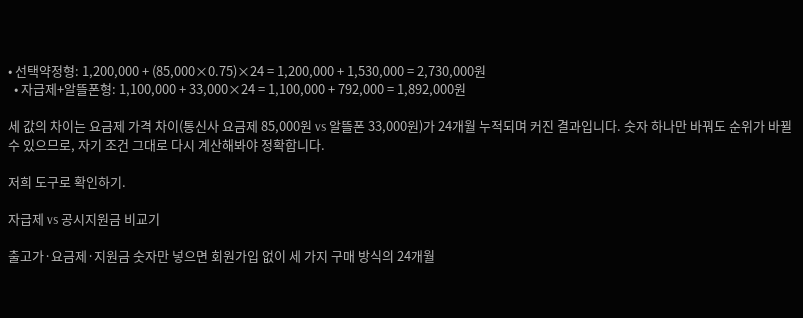• 선택약정형: 1,200,000 + (85,000×0.75)×24 = 1,200,000 + 1,530,000 = 2,730,000원
  • 자급제+알뜰폰형: 1,100,000 + 33,000×24 = 1,100,000 + 792,000 = 1,892,000원

세 값의 차이는 요금제 가격 차이(통신사 요금제 85,000원 vs 알뜰폰 33,000원)가 24개월 누적되며 커진 결과입니다. 숫자 하나만 바꿔도 순위가 바뀔 수 있으므로, 자기 조건 그대로 다시 계산해봐야 정확합니다.

저희 도구로 확인하기.

자급제 vs 공시지원금 비교기

출고가·요금제·지원금 숫자만 넣으면 회원가입 없이 세 가지 구매 방식의 24개월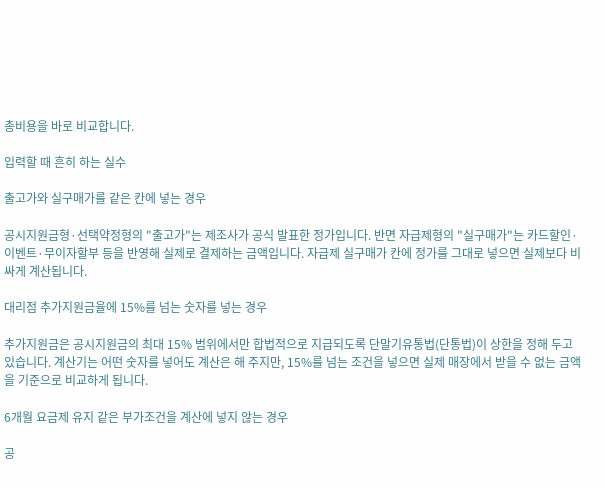총비용을 바로 비교합니다.

입력할 때 흔히 하는 실수

출고가와 실구매가를 같은 칸에 넣는 경우

공시지원금형·선택약정형의 "출고가"는 제조사가 공식 발표한 정가입니다. 반면 자급제형의 "실구매가"는 카드할인·이벤트·무이자할부 등을 반영해 실제로 결제하는 금액입니다. 자급제 실구매가 칸에 정가를 그대로 넣으면 실제보다 비싸게 계산됩니다.

대리점 추가지원금율에 15%를 넘는 숫자를 넣는 경우

추가지원금은 공시지원금의 최대 15% 범위에서만 합법적으로 지급되도록 단말기유통법(단통법)이 상한을 정해 두고 있습니다. 계산기는 어떤 숫자를 넣어도 계산은 해 주지만, 15%를 넘는 조건을 넣으면 실제 매장에서 받을 수 없는 금액을 기준으로 비교하게 됩니다.

6개월 요금제 유지 같은 부가조건을 계산에 넣지 않는 경우

공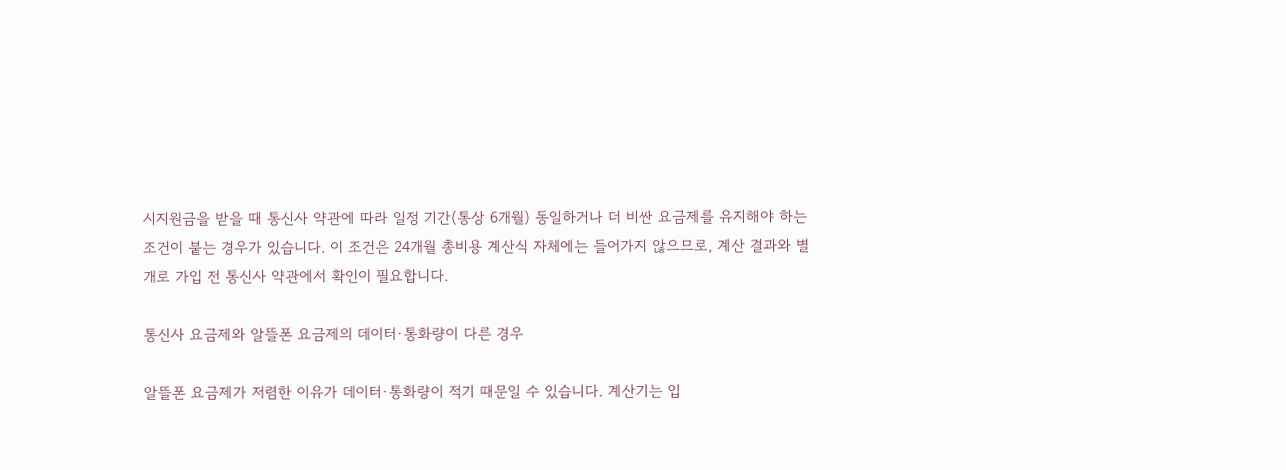시지원금을 받을 때 통신사 약관에 따라 일정 기간(통상 6개월) 동일하거나 더 비싼 요금제를 유지해야 하는 조건이 붙는 경우가 있습니다. 이 조건은 24개월 총비용 계산식 자체에는 들어가지 않으므로, 계산 결과와 별개로 가입 전 통신사 약관에서 확인이 필요합니다.

통신사 요금제와 알뜰폰 요금제의 데이터·통화량이 다른 경우

알뜰폰 요금제가 저렴한 이유가 데이터·통화량이 적기 때문일 수 있습니다. 계산기는 입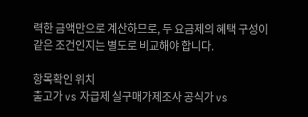력한 금액만으로 계산하므로, 두 요금제의 혜택 구성이 같은 조건인지는 별도로 비교해야 합니다.

항목확인 위치
출고가 vs 자급제 실구매가제조사 공식가 vs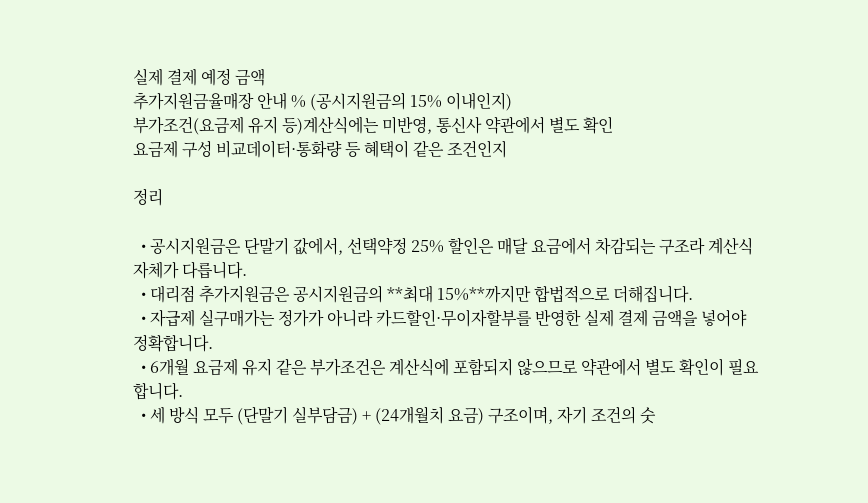실제 결제 예정 금액
추가지원금율매장 안내 % (공시지원금의 15% 이내인지)
부가조건(요금제 유지 등)계산식에는 미반영, 통신사 약관에서 별도 확인
요금제 구성 비교데이터·통화량 등 혜택이 같은 조건인지

정리

  • 공시지원금은 단말기 값에서, 선택약정 25% 할인은 매달 요금에서 차감되는 구조라 계산식 자체가 다릅니다.
  • 대리점 추가지원금은 공시지원금의 **최대 15%**까지만 합법적으로 더해집니다.
  • 자급제 실구매가는 정가가 아니라 카드할인·무이자할부를 반영한 실제 결제 금액을 넣어야 정확합니다.
  • 6개월 요금제 유지 같은 부가조건은 계산식에 포함되지 않으므로 약관에서 별도 확인이 필요합니다.
  • 세 방식 모두 (단말기 실부담금) + (24개월치 요금) 구조이며, 자기 조건의 숫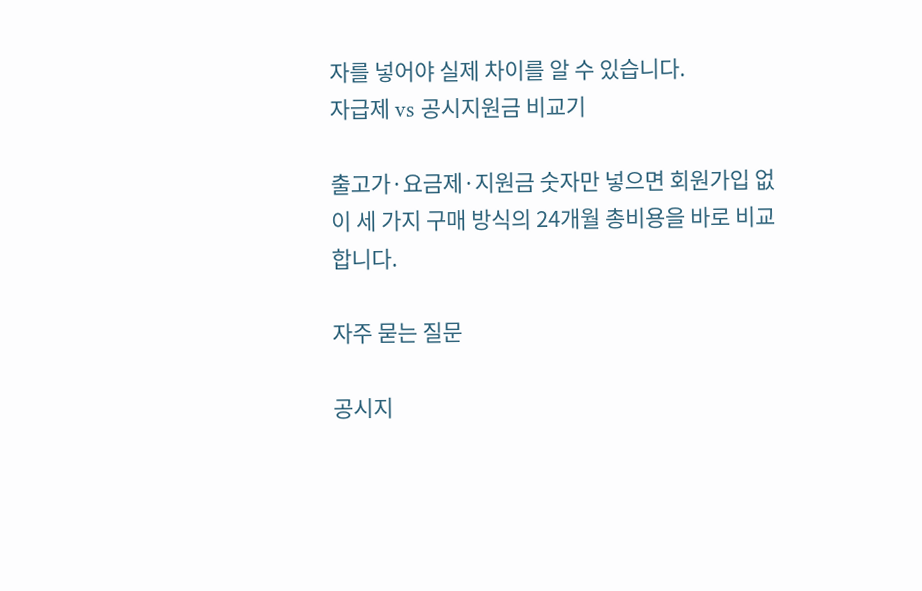자를 넣어야 실제 차이를 알 수 있습니다.
자급제 vs 공시지원금 비교기

출고가·요금제·지원금 숫자만 넣으면 회원가입 없이 세 가지 구매 방식의 24개월 총비용을 바로 비교합니다.

자주 묻는 질문

공시지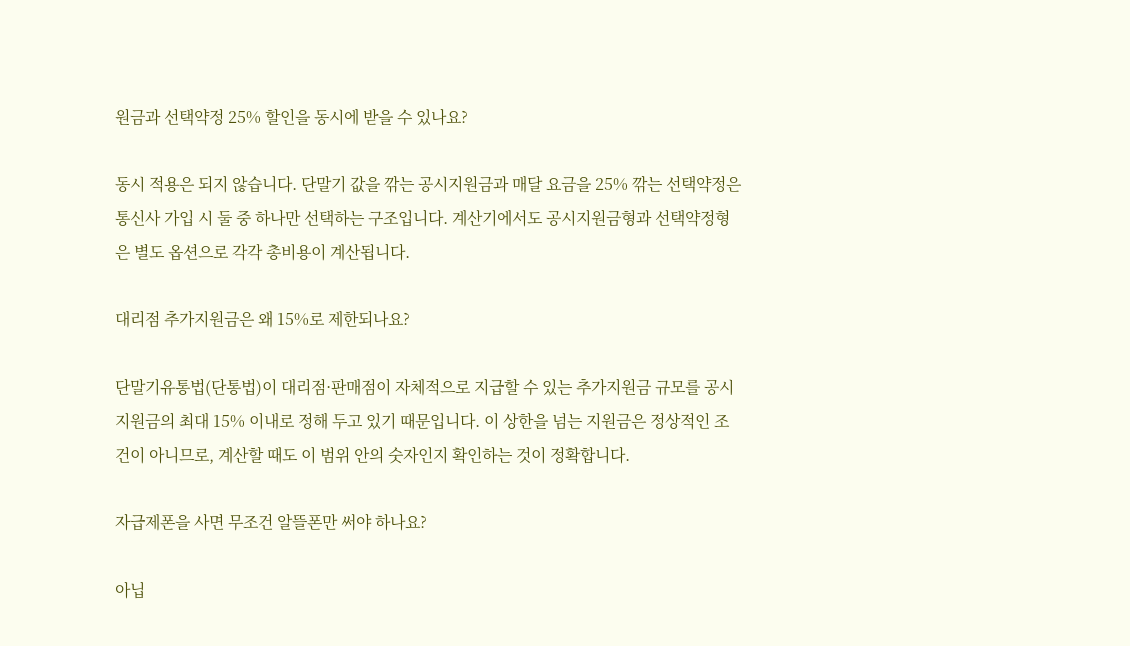원금과 선택약정 25% 할인을 동시에 받을 수 있나요?

동시 적용은 되지 않습니다. 단말기 값을 깎는 공시지원금과 매달 요금을 25% 깎는 선택약정은 통신사 가입 시 둘 중 하나만 선택하는 구조입니다. 계산기에서도 공시지원금형과 선택약정형은 별도 옵션으로 각각 총비용이 계산됩니다.

대리점 추가지원금은 왜 15%로 제한되나요?

단말기유통법(단통법)이 대리점·판매점이 자체적으로 지급할 수 있는 추가지원금 규모를 공시지원금의 최대 15% 이내로 정해 두고 있기 때문입니다. 이 상한을 넘는 지원금은 정상적인 조건이 아니므로, 계산할 때도 이 범위 안의 숫자인지 확인하는 것이 정확합니다.

자급제폰을 사면 무조건 알뜰폰만 써야 하나요?

아닙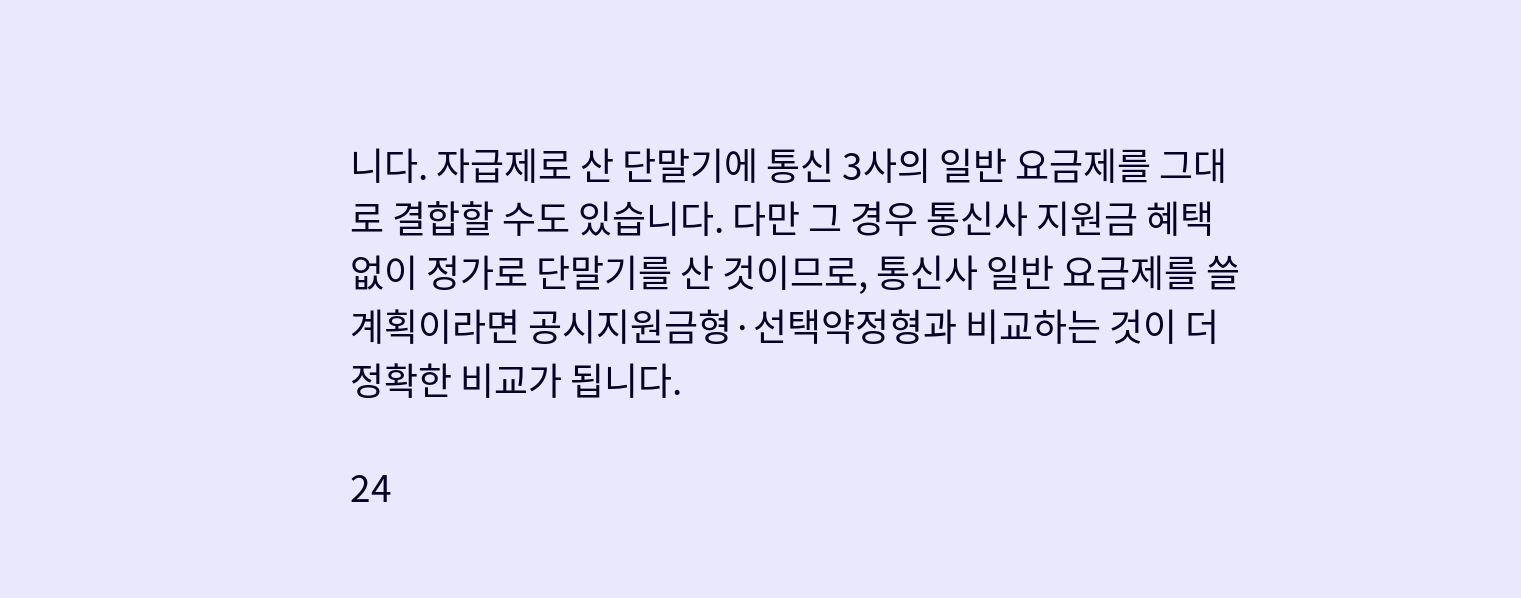니다. 자급제로 산 단말기에 통신 3사의 일반 요금제를 그대로 결합할 수도 있습니다. 다만 그 경우 통신사 지원금 혜택 없이 정가로 단말기를 산 것이므로, 통신사 일반 요금제를 쓸 계획이라면 공시지원금형·선택약정형과 비교하는 것이 더 정확한 비교가 됩니다.

24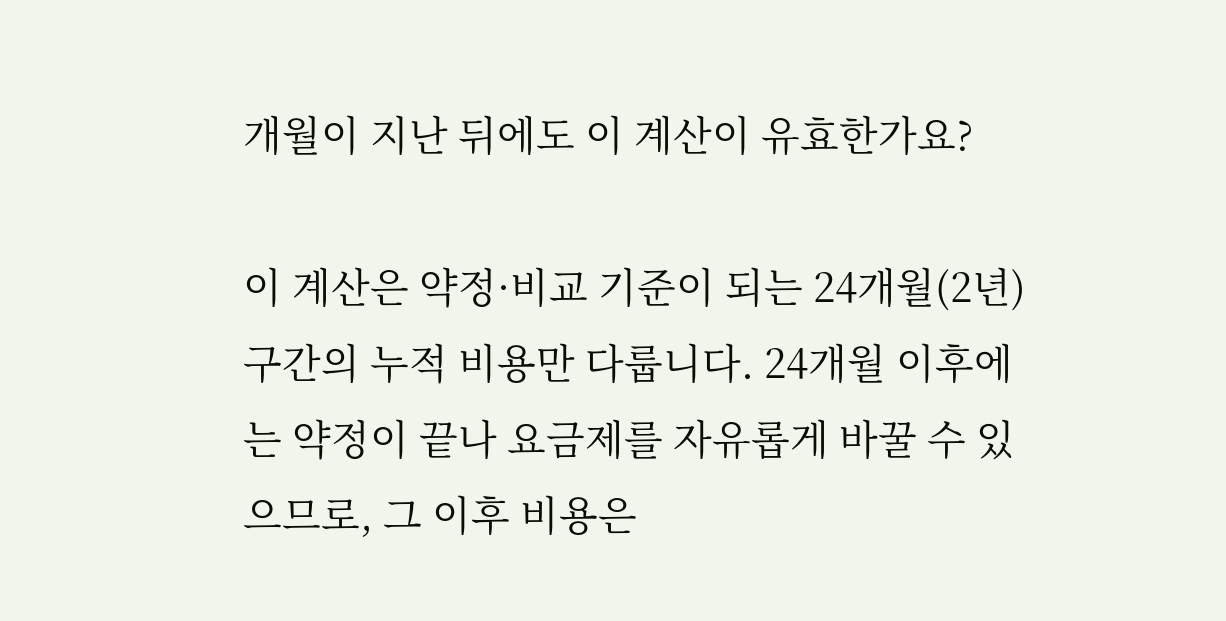개월이 지난 뒤에도 이 계산이 유효한가요?

이 계산은 약정·비교 기준이 되는 24개월(2년) 구간의 누적 비용만 다룹니다. 24개월 이후에는 약정이 끝나 요금제를 자유롭게 바꿀 수 있으므로, 그 이후 비용은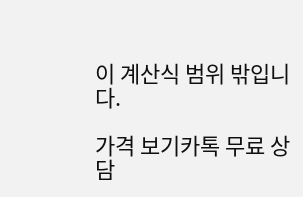이 계산식 범위 밖입니다.

가격 보기카톡 무료 상담